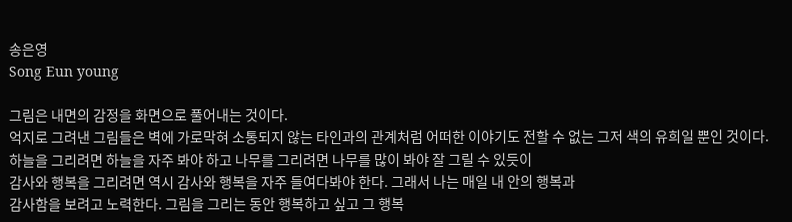송은영
Song Eun young

그림은 내면의 감정을 화면으로 풀어내는 것이다.
억지로 그려낸 그림들은 벽에 가로막혀 소통되지 않는 타인과의 관계처럼 어떠한 이야기도 전할 수 없는 그저 색의 유희일 뿐인 것이다.
하늘을 그리려면 하늘을 자주 봐야 하고 나무를 그리려면 나무를 많이 봐야 잘 그릴 수 있듯이
감사와 행복을 그리려면 역시 감사와 행복을 자주 들여다봐야 한다. 그래서 나는 매일 내 안의 행복과
감사함을 보려고 노력한다. 그림을 그리는 동안 행복하고 싶고 그 행복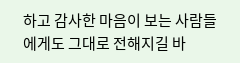하고 감사한 마음이 보는 사람들에게도 그대로 전해지길 바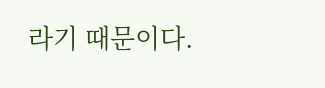라기 때문이다.